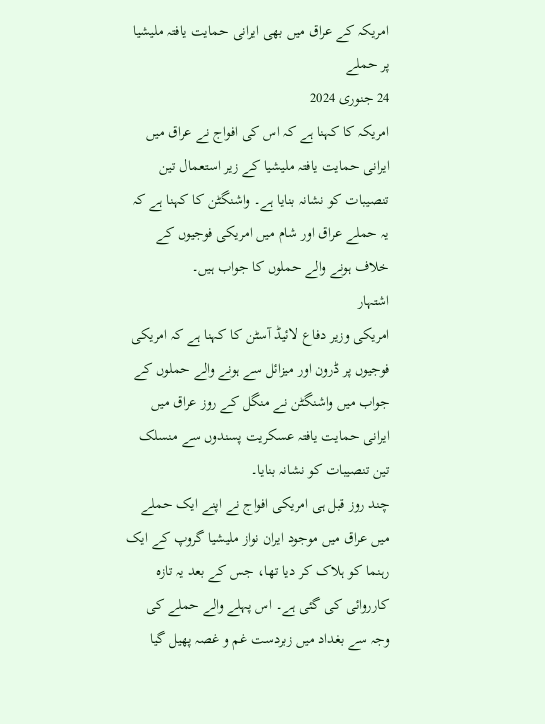امریکہ کے عراق میں بھی ایرانی حمایت یافتہ ملیشیا پر حملے
24 جنوری 2024
امریکہ کا کہنا ہے کہ اس کی افواج نے عراق میں ایرانی حمایت یافتہ ملیشیا کے زیر استعمال تین تنصیبات کو نشانہ بنایا ہے۔ واشنگٹن کا کہنا ہے کہ یہ حملے عراق اور شام میں امریکی فوجیوں کے خلاف ہونے والے حملوں کا جواب ہیں۔
اشتہار
امریکی وزیر دفاع لائیڈ آسٹن کا کہنا ہے کہ امریکی فوجیوں پر ڈرون اور میزائل سے ہونے والے حملوں کے جواب میں واشنگٹن نے منگل کے روز عراق میں ایرانی حمایت یافتہ عسکریت پسندوں سے منسلک تین تنصیبات کو نشانہ بنایا۔
چند روز قبل ہی امریکی افواج نے اپنے ایک حملے میں عراق میں موجود ایران نواز ملیشیا گروپ کے ایک رہنما کو ہلاک کر دیا تھا، جس کے بعد یہ تازہ کارروائی کی گئی ہے۔ اس پہلے والے حملے کی وجہ سے بغداد میں زبردست غم و غصہ پھیل گیا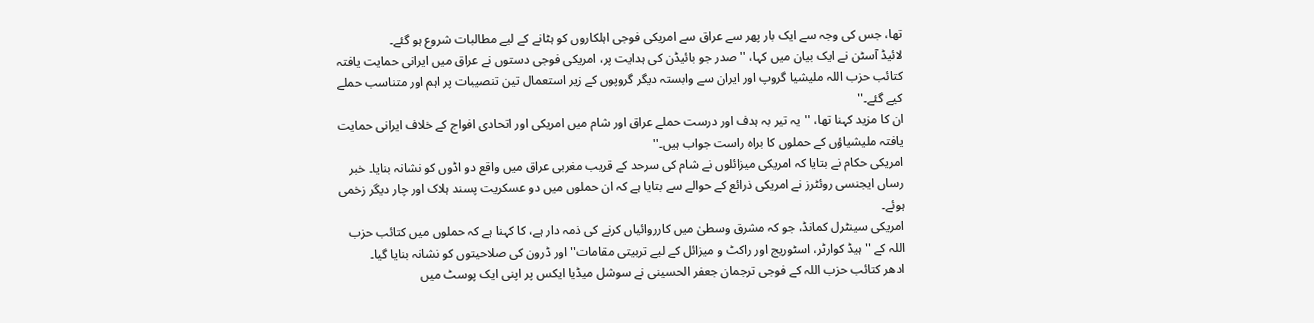تھا، جس کی وجہ سے ایک بار پھر سے عراق سے امریکی فوجی اہلکاروں کو ہٹانے کے لیے مطالبات شروع ہو گئے۔
لائیڈ آسٹن نے ایک بیان میں کہا، ''صدر جو بائیڈن کی ہدایت پر، امریکی فوجی دستوں نے عراق میں ایرانی حمایت یافتہ کتائب حزب اللہ ملیشیا گروپ اور ایران سے وابستہ دیگر گروپوں کے زیر استعمال تین تنصیبات پر اہم اور متناسب حملے کیے گئے۔''
ان کا مزید کہنا تھا، ''یہ تیر بہ ہدف اور درست حملے عراق اور شام میں امریکی اور اتحادی افواج کے خلاف ایرانی حمایت یافتہ ملیشیاؤں کے حملوں کا براہ راست جواب ہیں۔''
امریکی حکام نے بتایا کہ امریکی میزائلوں نے شام کی سرحد کے قریب مغربی عراق میں واقع دو اڈوں کو نشانہ بنایا۔ خبر رساں ایجنسی روئٹرز نے امریکی ذرائع کے حوالے سے بتایا ہے کہ ان حملوں میں دو عسکریت پسند ہلاک اور چار دیگر زخمی ہوئے۔
امریکی سینٹرل کمانڈ، جو کہ مشرق وسطیٰ میں کارروائیاں کرنے کی ذمہ دار ہے، کا کہنا ہے کہ حملوں میں کتائب حزب اللہ کے ''ہیڈ کوارٹر، اسٹوریج اور راکٹ و میزائل کے لیے تربیتی مقامات'' اور ڈرون کی صلاحیتوں کو نشانہ بنایا گیا۔
ادھر کتائب حزب اللہ کے فوجی ترجمان جعفر الحسینی نے سوشل میڈیا ایکس پر اپنی ایک پوسٹ میں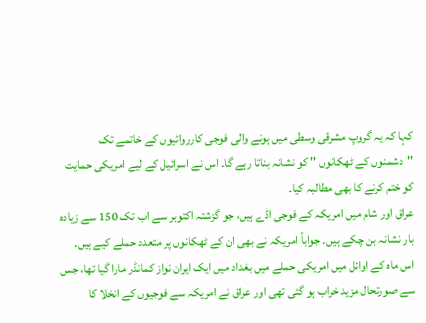کہا کہ یہ گروپ مشرقی وسطی میں ہونے والی فوجی کارروائیوں کے خاتمے تک ''دشمنوں کے ٹھکانوں '' کو نشانہ بناتا رہے گا۔ اس نے اسرائیل کے لیے امریکی حمایت کو ختم کرنے کا بھی مطالبہ کیا۔
عراق اور شام میں امریکہ کے فوجی اڈے ہیں، جو گزشتہ اکتوبر سے اب تک 150 سے زیادہ بار نشانہ بن چکے ہیں۔ جواباً امریکہ نے بھی ان کے ٹھکانوں پر متعدد حملے کیے ہیں۔
اس ماہ کے اوائل میں امریکی حملے میں بغداد میں ایک ایران نواز کمانڈر مارا گیا تھا، جس سے صورتحال مزید خراب ہو گئی تھی اور عراق نے امریکہ سے فوجیوں کے انخلا کا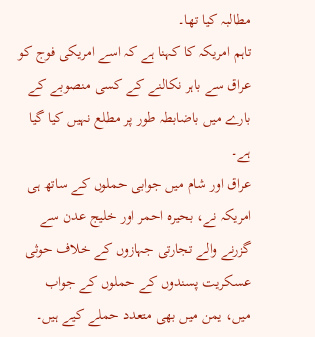مطالبہ کیا تھا۔
تاہم امریکہ کا کہنا ہے کہ اسے امریکی فوج کو عراق سے باہر نکالنے کے کسی منصوبے کے بارے میں باضابطہ طور پر مطلع نہیں کیا گیا ہے۔
عراق اور شام میں جوابی حملوں کے ساتھ ہی امریکہ نے، بحیرہ احمر اور خلیج عدن سے گزرنے والے تجارتی جہازوں کے خلاف حوثی عسکریت پسندوں کے حملوں کے جواب میں، یمن میں بھی متعدد حملے کیے ہیں۔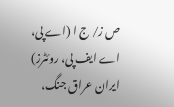ص ز/ ج ا (اے پی، اے ایف پی، روئٹرز)
ایران عراق جنگ،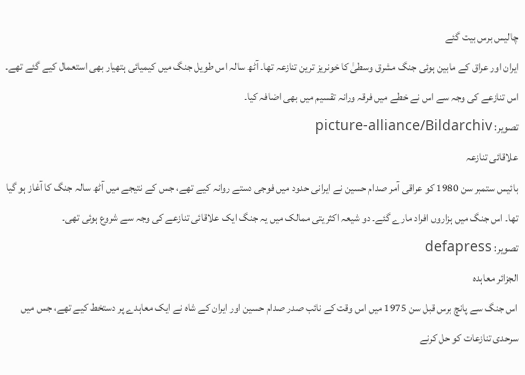چالیس برس بیت گئے
ایران اور عراق کے مابین ہوئی جنگ مشرق وسطیٰ کا خونریز ترین تنازعہ تھا۔ آٹھ سالہ اس طویل جنگ میں کیمیائی ہتھیار بھی استعمال کیے گئے تھے۔ اس تنازعے کی وجہ سے اس نے خطے میں فرقہ ورانہ تقسیم میں بھی اضافہ کیا۔
تصویر: picture-alliance/Bildarchiv
علاقائی تنازعہ
بائیس ستمبر سن 1980 کو عراقی آمر صدام حسین نے ایرانی حدود میں فوجی دستے روانہ کیے تھے، جس کے نتیجے میں آٹھ سالہ جنگ کا آغاز ہو گیا تھا۔ اس جنگ میں ہزاروں افراد مارے گئے۔ دو شیعہ اکثریتی ممالک میں یہ جنگ ایک علاقائی تنازعے کی وجہ سے شروع ہوئی تھی۔
تصویر: defapress
الجزائر معاہدہ
اس جنگ سے پانچ برس قبل سن 1975 میں اس وقت کے نائب صدر صدام حسین اور ایران کے شاہ نے ایک معاہدے پر دستخط کیے تھے، جس میں سرحدی تنازعات کو حل کرنے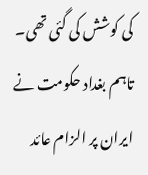کی کوشش کی گئی تھی۔ تاہم بغداد حکومت نے ایران پر الزام عائد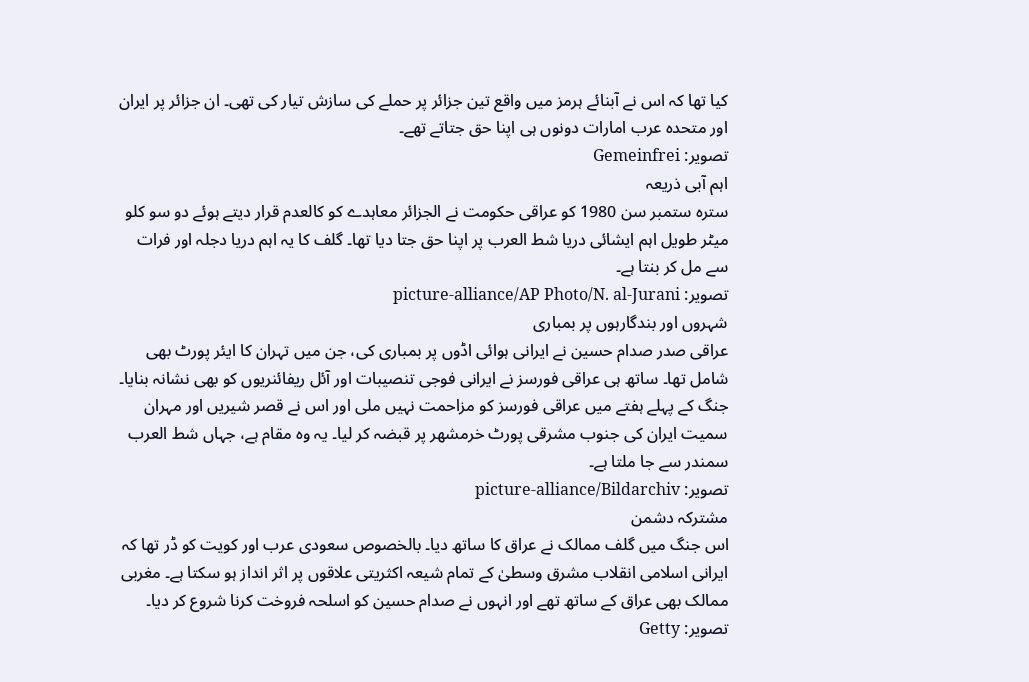کیا تھا کہ اس نے آبنائے ہرمز میں واقع تین جزائر پر حملے کی سازش تیار کی تھی۔ ان جزائر پر ایران اور متحدہ عرب امارات دونوں ہی اپنا حق جتاتے تھے۔
تصویر: Gemeinfrei
اہم آبی ذریعہ
سترہ ستمبر سن 1980 کو عراقی حکومت نے الجزائر معاہدے کو کالعدم قرار دیتے ہوئے دو سو کلو میٹر طویل اہم ایشائی دریا شط العرب پر اپنا حق جتا دیا تھا۔ گلف کا یہ اہم دریا دجلہ اور فرات سے مل کر بنتا ہے۔
تصویر: picture-alliance/AP Photo/N. al-Jurani
شہروں اور بندگارہوں پر بمباری
عراقی صدر صدام حسین نے ایرانی ہوائی اڈوں پر بمباری کی، جن میں تہران کا ایئر پورٹ بھی شامل تھا۔ ساتھ ہی عراقی فورسز نے ایرانی فوجی تنصیبات اور آئل ریفائنریوں کو بھی نشانہ بنایا۔ جنگ کے پہلے ہفتے میں عراقی فورسز کو مزاحمت نہیں ملی اور اس نے قصر شیریں اور مہران سمیت ایران کی جنوب مشرقی پورٹ خرمشھر پر قبضہ کر لیا۔ یہ وہ مقام ہے، جہاں شط العرب سمندر سے جا ملتا ہے۔
تصویر: picture-alliance/Bildarchiv
مشترکہ دشمن
اس جنگ میں گلف ممالک نے عراق کا ساتھ دیا۔ بالخصوص سعودی عرب اور کویت کو ڈر تھا کہ ایرانی اسلامی انقلاب مشرق وسطیٰ کے تمام شیعہ اکثریتی علاقوں پر اثر انداز ہو سکتا ہے۔ مغربی ممالک بھی عراق کے ساتھ تھے اور انہوں نے صدام حسین کو اسلحہ فروخت کرنا شروع کر دیا۔
تصویر: Getty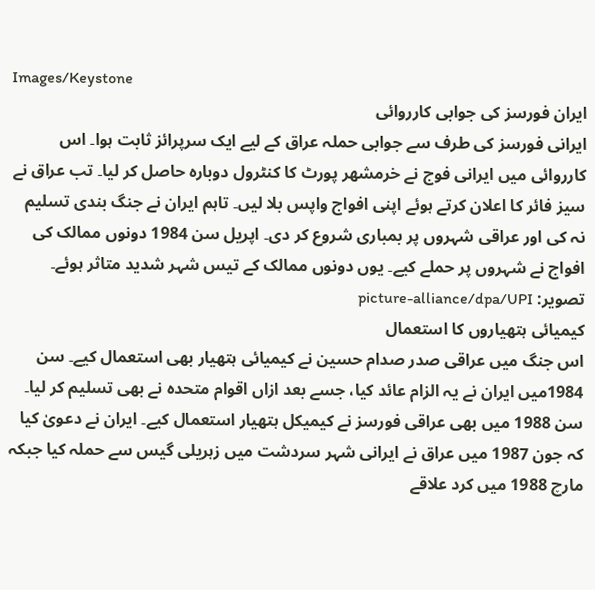Images/Keystone
ایران فورسز کی جوابی کارروائی
ایرانی فورسز کی طرف سے جوابی حملہ عراق کے لیے ایک سرپرائز ثابت ہوا۔ اس کارروائی میں ایرانی فوج نے خرمشھر پورٹ کا کنٹرول دوبارہ حاصل کر لیا۔ تب عراق نے سیز فائر کا اعلان کرتے ہوئے اپنی افواج واپس بلا لیں۔ تاہم ایران نے جنگ بندی تسلیم نہ کی اور عراقی شہروں پر بمباری شروع کر دی۔ اپریل سن 1984 دونوں ممالک کی افواج نے شہروں پر حملے کیے۔ یوں دونوں ممالک کے تیس شہر شدید متاثر ہوئے۔
تصویر: picture-alliance/dpa/UPI
کیمیائی ہتھیاروں کا استعمال
اس جنگ میں عراقی صدر صدام حسین نے کیمیائی ہتھیار بھی استعمال کیے۔ سن 1984میں ایران نے یہ الزام عائد کیا، جسے بعد ازاں اقوام متحدہ نے بھی تسلیم کر لیا۔ سن 1988 میں بھی عراقی فورسز نے کیمیکل ہتھیار استعمال کیے۔ ایران نے دعویٰ کیا کہ جون 1987 میں عراق نے ایرانی شہر سردشت میں زہریلی گیس سے حملہ کیا جبکہ مارچ 1988 میں کرد علاقے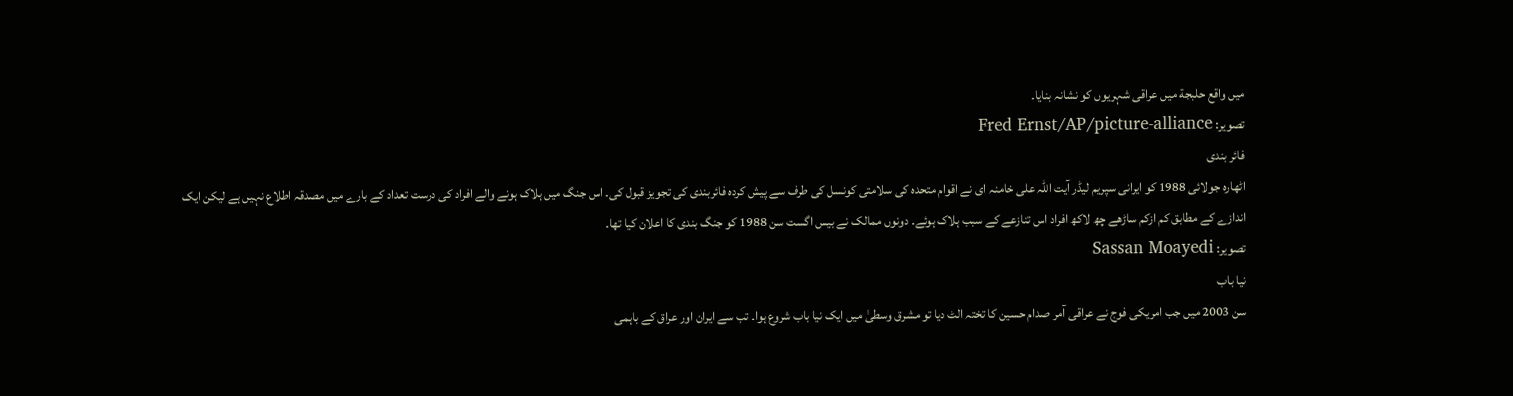میں واقع حلبجة میں عراقی شہریوں کو نشانہ بنایا۔
تصویر: Fred Ernst/AP/picture-alliance
فائر بندی
اٹھارہ جولائی 1988 کو ایرانی سپریم لیڈر آیت اللہ علی خامنہ ای نے اقوام متحدہ کی سلامتی کونسل کی طرف سے پیش کردہ فائربندی کی تجویز قبول کی۔ اس جنگ میں ہلاک ہونے والے افراد کی درست تعداد کے بارے میں مصدقہ اطلاع نہیں ہے لیکن ایک اندازے کے مطابق کم ازکم ساڑھے چھ لاکھ افراد اس تنازعے کے سبب ہلاک ہوئے۔ دونوں ممالک نے بیس اگست سن 1988 کو جنگ بندی کا اعلان کیا تھا۔
تصویر: Sassan Moayedi
نیا باب
سن 2003 میں جب امریکی فوج نے عراقی آمر صدام حسین کا تختہ الٹ دیا تو مشرق وسطیٰ میں ایک نیا باب شروع ہوا۔ تب سے ایران اور عراق کے باہمی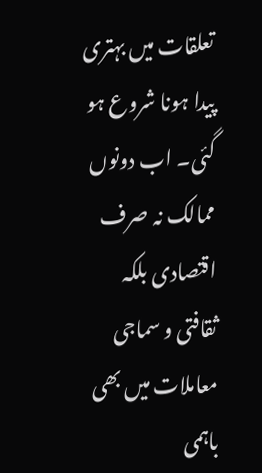تعلقات میں بہتری پیدا ہونا شروع ہو گئی۔ اب دونوں ممالک نہ صرف اقتصادی بلکہ ثقافتی و سماجی معاملات میں بھی باہمی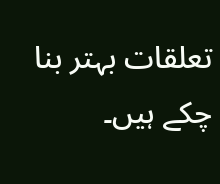تعلقات بہتر بنا چکے ہیں۔